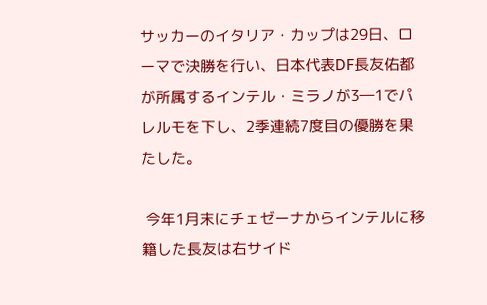サッカーのイタリア・カップは29日、ローマで決勝を行い、日本代表DF長友佑都が所属するインテル・ミラノが3―1でパレルモを下し、2季連続7度目の優勝を果たした。

 今年1月末にチェゼーナからインテルに移籍した長友は右サイド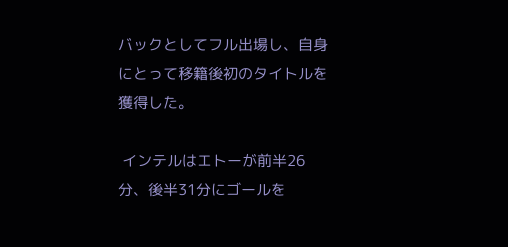バックとしてフル出場し、自身にとって移籍後初のタイトルを獲得した。

 インテルはエトーが前半26分、後半31分にゴールを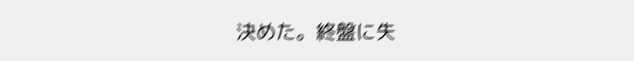決めた。終盤に失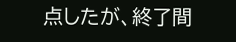点したが、終了間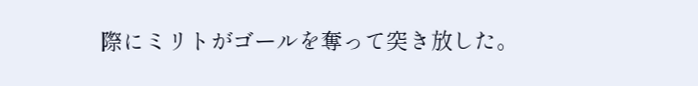際にミリトがゴールを奪って突き放した。